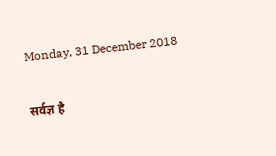Monday, 31 December 2018

सर्वज्ञ है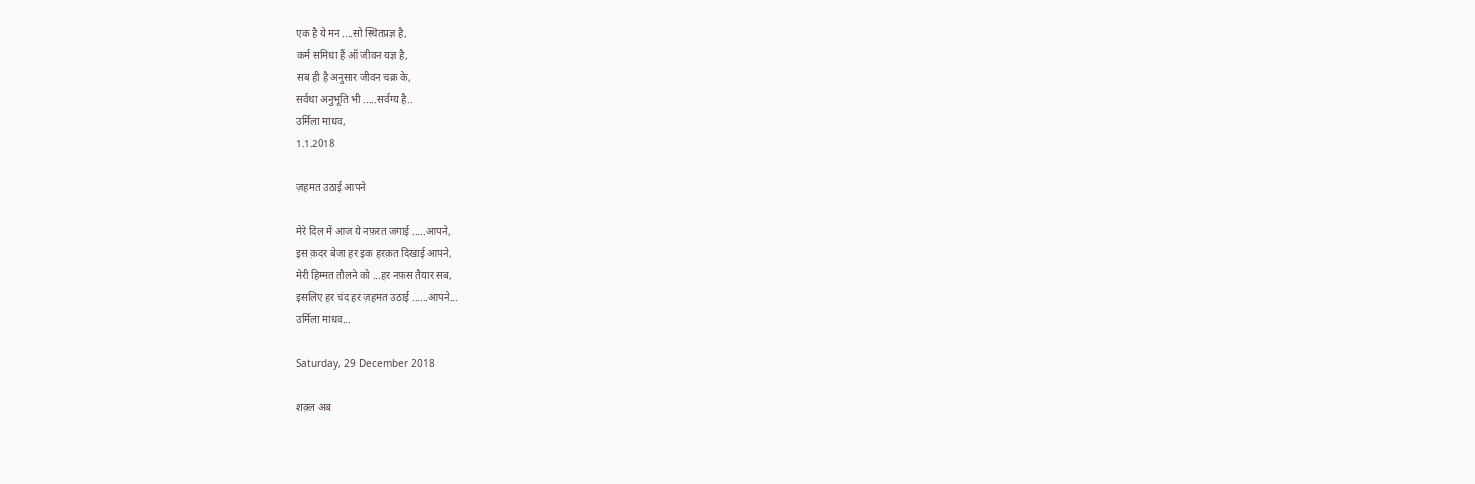एक है ये मन ....सो स्थितप्रज्ञ है,
कर्म समिधा हैं ऑ जीवन यज्ञ है,
सब ही है अनुसार जीवन चक्र के,
सर्वथा अनुभूति भी .....सर्वग्य है..
उर्मिला माधव,
1.1.2018

ज़हमत उठाई आपने

मेरे दिल में आज ये नफ़रत जगाई .....आपने,
इस क़दर बेजा हर इक हरक़त दिखाई आपने,
मेरी हिम्मत तौलने को ...हर नफ़स तैयार सब,
इसलिए हर चंद हर ज़हमत उठाई ......आपने...
उर्मिला माधव...

Saturday, 29 December 2018

शक़्ल अब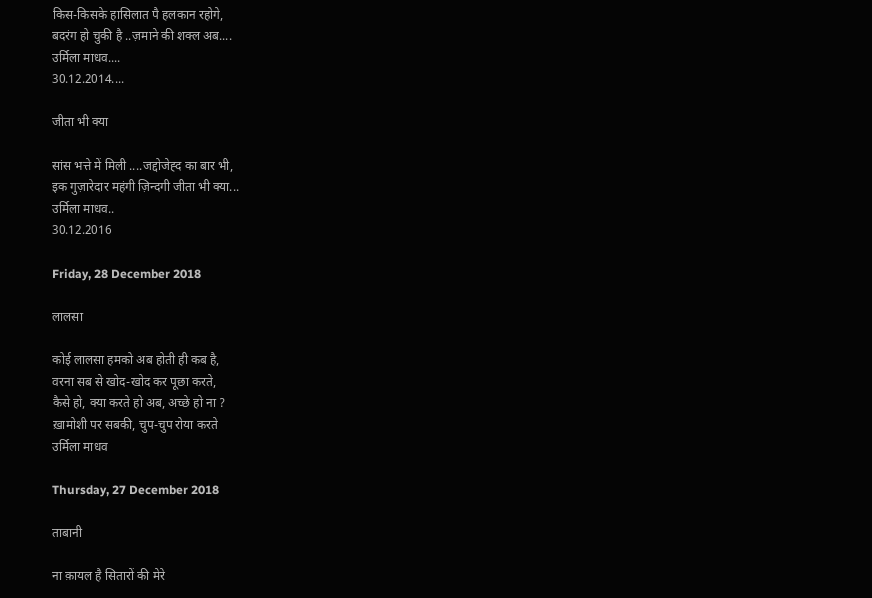किस-किसके हासिलात पै हलकान रहोगे,
बदरंग हो चुकी है ..ज़माने की शक्ल अब....
उर्मिला माधव....
30.12.2014....

जीता भी क्या

सांस भत्ते में मिली ....जद्दोजेह्द का बार भी,
इक गुज़ारेदार महंगी ज़िन्दगी जीता भी क्या...
उर्मिला माधव..
30.12.2016

Friday, 28 December 2018

लालसा

कोई लालसा हमको अब होती ही कब है,
वरना सब से खोद-खोद कर पूछा करते,
कैसे हो, क्या करते हो अब, अच्छे हो ना ?
ख़ामोशी पर सबकी, चुप-चुप रोया करते
उर्मिला माधव

Thursday, 27 December 2018

ताबानी

ना क़ायल है सितारों की मेरे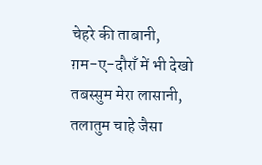चेहरे की ताबानी,
ग़म-ए-दौराँ में भी देखो तबस्सुम मेरा लासानी,
तलातुम चाहे जैसा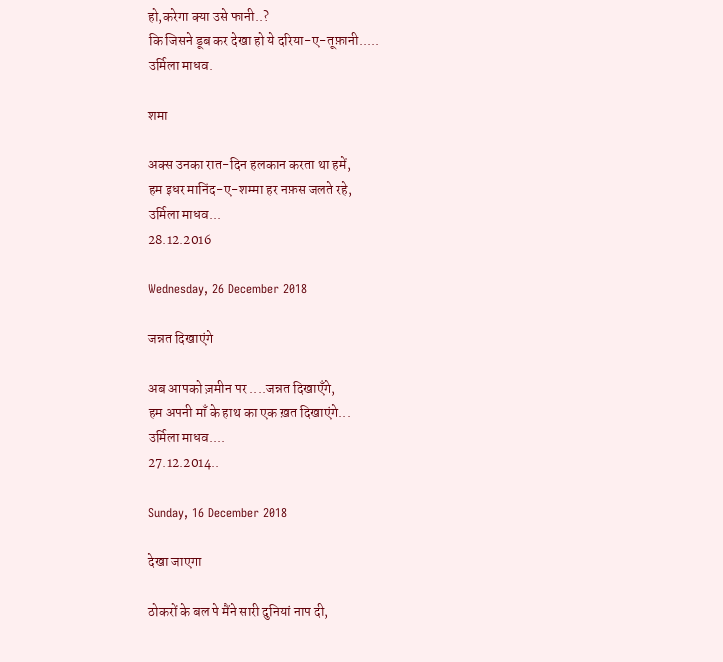हो,करेगा क्या उसे फानी..?
कि जिसने डूब कर देखा हो ये दरिया-ए-तूफ़ानी.....
उर्मिला माधव.

शमा

अक्स उनका रात-दिन हलकान करता था हमें,
हम इधर मानिंद-ए-शम्मा हर नफ़स जलते रहे,
उर्मिला माधव...
28.12.2016

Wednesday, 26 December 2018

जन्नत दिखाएंगे

अब आपको ज़मीन पर ....जन्नत दिखाएँगे,
हम अपनी माँ के हाथ का एक ख़त दिखाएंगे...
उर्मिला माधव....
27.12.2014..

Sunday, 16 December 2018

देखा जाएगा

ठोकरों के बल पे मैंने सारी दुनियां नाप दी,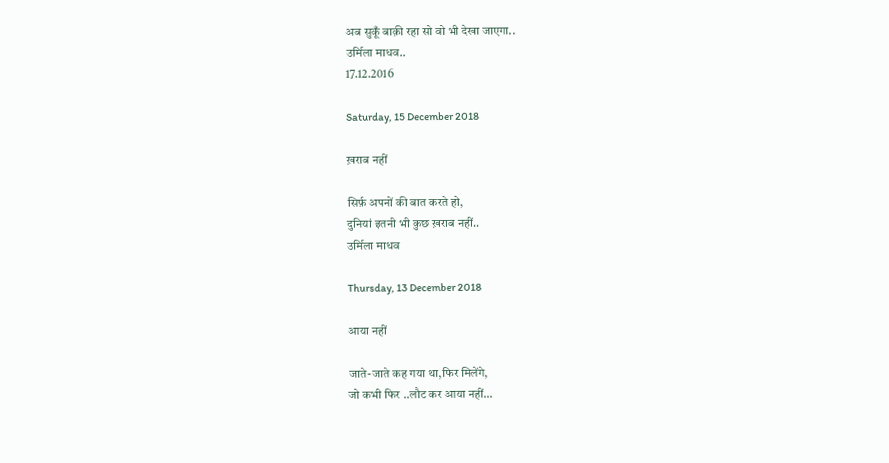अब सुकूँ बाक़ी रहा सो वो भी देखा जाएगा..
उर्मिला माधव..
17.12.2016

Saturday, 15 December 2018

ख़राब नहीं

सिर्फ़ अपनों की बात करते हो,
दुनियां इतनी भी कुछ ख़राब नहीं..
उर्मिला माधव

Thursday, 13 December 2018

आया नहीं

जाते-जाते कह गया था,फिर मिलेंगे,
जो कभी फिर ..लौट कर आया नहीं...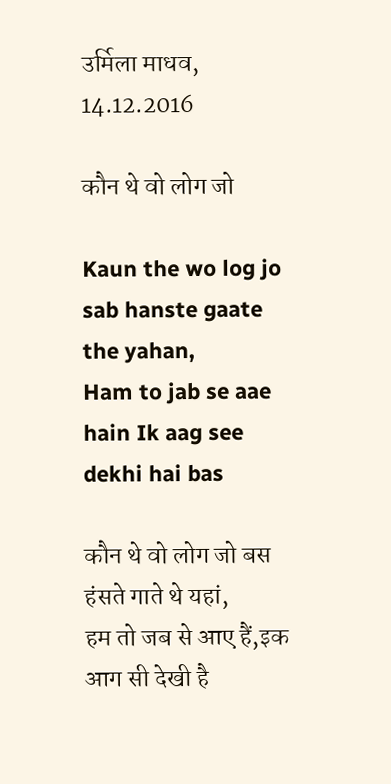उर्मिला माधव,
14.12.2016

कौन थे वो लोग जो

Kaun the wo log jo sab hanste gaate the yahan,
Ham to jab se aae hain Ik aag see dekhi hai bas

कौन थे वो लोग जो बस हंसते गाते थे यहां,
हम तो जब से आए हैं,इक आग सी देखी है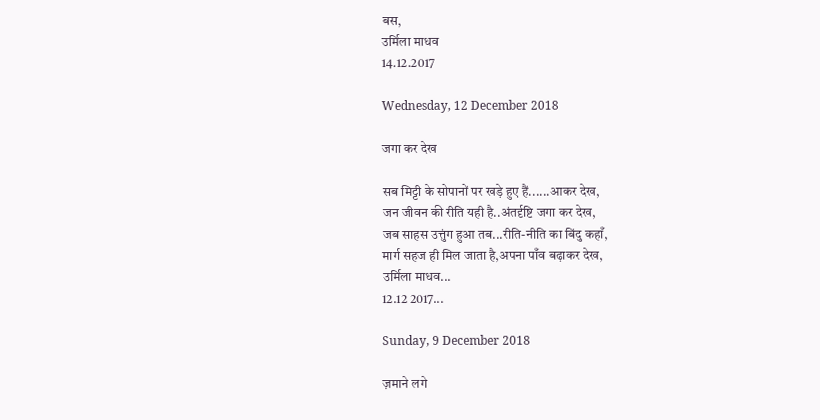बस,
उर्मिला माधव
14.12.2017

Wednesday, 12 December 2018

जगा कर देख

सब मिट्टी के सोपानों पर खड़े हुए हैं......आकर देख,
जन जीवन की रीति यही है..अंतर्दृष्टि जगा कर देख,
जब साहस उत्तुंग हुआ तब...रीति-नीति का बिंदु कहाँ,
मार्ग सहज ही मिल जाता है,अपना पाँव बढ़ाकर देख,
उर्मिला माधव...
12.12 2017...

Sunday, 9 December 2018

ज़माने लगे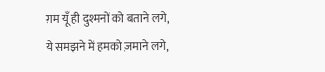ग़म यूँ ही दुश्मनों को बताने लगे,
ये समझने में हमको ज़माने लगे,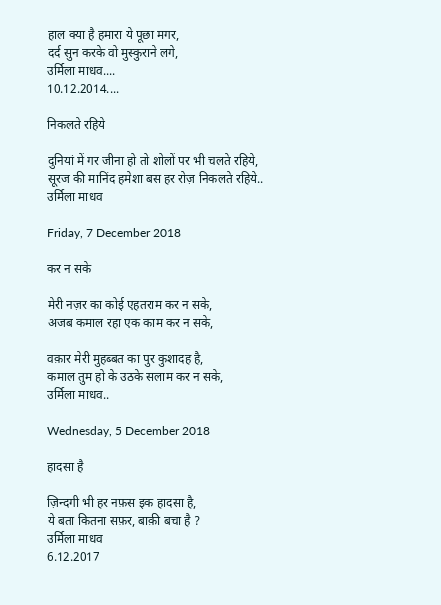हाल क्या है हमारा ये पूछा मगर,
दर्द सुन करके वो मुस्कुराने लगे,
उर्मिला माधव....
10.12.2014....

निकलते रहिये

दुनियां में गर जीना हो तो शोलों पर भी चलते रहिये,
सूरज की मानिंद हमेशा बस हर रोज़ निकलते रहिये..
उर्मिला माधव

Friday, 7 December 2018

कर न सके

मेरी नज़र का कोई एहतराम कर न सके,
अजब कमाल रहा एक काम कर न सके,

वक़ार मेरी मुहब्बत का पुर कुशादह है,
कमाल तुम हो के उठके सलाम कर न सके,
उर्मिला माधव..

Wednesday, 5 December 2018

हादसा है

ज़िन्दगी भी हर नफ़स इक हादसा है,
ये बता कितना सफ़र, बाक़ी बचा है ?
उर्मिला माधव
6.12.2017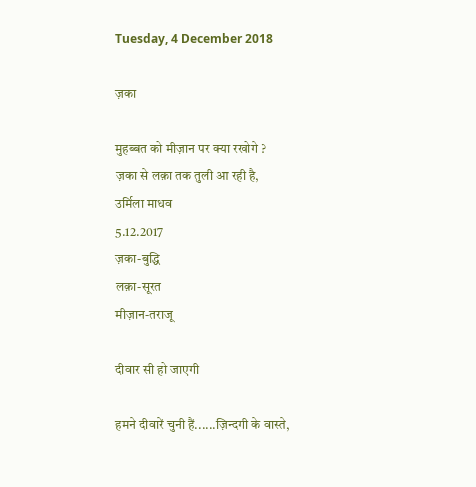Tuesday, 4 December 2018

ज़का

मुहब्बत को मीज़ान पर क्या रखोगे ?
ज़का से लक़ा तक तुली आ रही है,
उर्मिला माधव
5.12.2017
ज़का-बुद्धि
लक़ा-सूरत
मीज़ान-तराजू

दीवार सी हो जाएगी

हमने दीवारें चुनी हैं......ज़िन्दगी के वास्ते,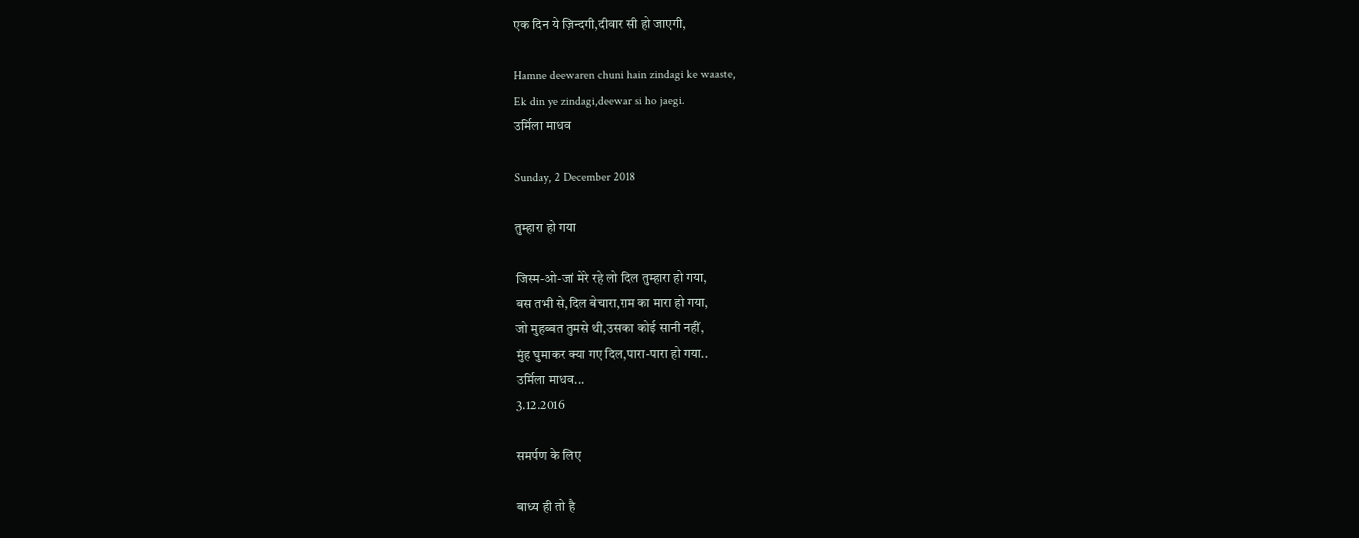एक दिन ये ज़िन्दगी,दीवार सी हो जाएगी,

Hamne deewaren chuni hain zindagi ke waaste,
Ek din ye zindagi,deewar si ho jaegi.
उर्मिला माधव

Sunday, 2 December 2018

तुम्हारा हो गया

जिस्म-ओ-जां मेरे रहे लो दिल तुम्हारा हो गया,
बस तभी से,दिल बेचारा,ग़म का मारा हो गया,
जो मुहब्बत तुमसे थी,उसका कोई सानी नहीं,
मुंह घुमाकर क्या गए दिल,पारा-पारा हो गया..
उर्मिला माधव...
3.12.2016

समर्पण के लिए

बाध्य ही तो है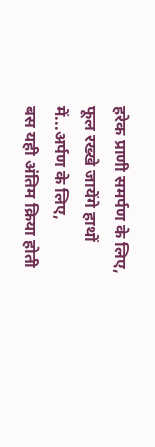हरेक प्राणी समर्पण के लिए,
फूल रख्खे जायेंगे हाथों में...अर्पण के लिए,
बस यही अंतिम क्रिया होती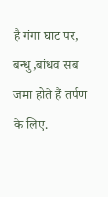है गंगा घाट पर,
बन्धु,बांधव सब जमा होते हैं तर्पण के लिए.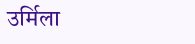उर्मिला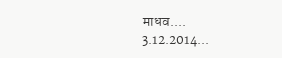माधव....
3.12.2014...